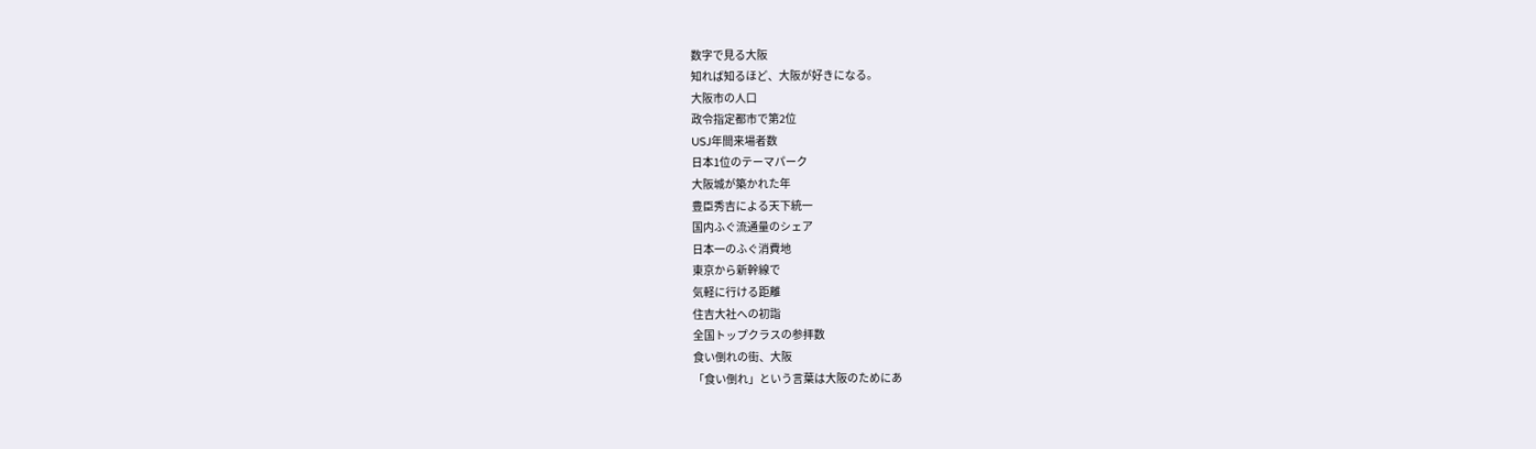数字で見る大阪
知れば知るほど、大阪が好きになる。
大阪市の人口
政令指定都市で第2位
USJ年間来場者数
日本1位のテーマパーク
大阪城が築かれた年
豊臣秀吉による天下統一
国内ふぐ流通量のシェア
日本一のふぐ消費地
東京から新幹線で
気軽に行ける距離
住吉大社への初詣
全国トップクラスの参拝数
食い倒れの街、大阪
「食い倒れ」という言葉は大阪のためにあ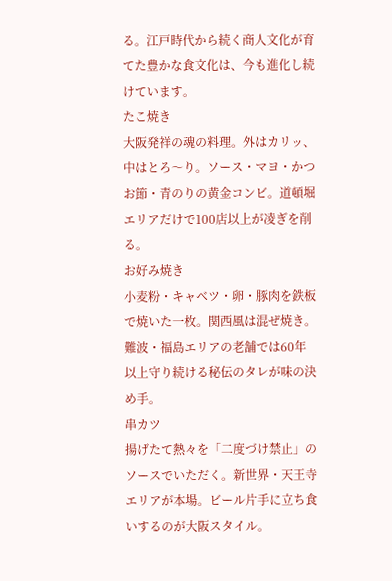る。江戸時代から続く商人文化が育てた豊かな食文化は、今も進化し続けています。
たこ焼き
大阪発祥の魂の料理。外はカリッ、中はとろ〜り。ソース・マヨ・かつお節・青のりの黄金コンビ。道頓堀エリアだけで100店以上が凌ぎを削る。
お好み焼き
小麦粉・キャベツ・卵・豚肉を鉄板で焼いた一枚。関西風は混ぜ焼き。難波・福島エリアの老舗では60年以上守り続ける秘伝のタレが味の決め手。
串カツ
揚げたて熱々を「二度づけ禁止」のソースでいただく。新世界・天王寺エリアが本場。ビール片手に立ち食いするのが大阪スタイル。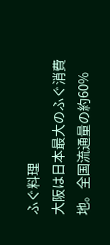ふぐ料理
大阪は日本最大のふぐ消費地。全国流通量の約60%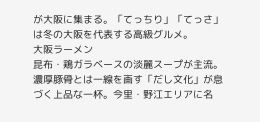が大阪に集まる。「てっちり」「てっさ」は冬の大阪を代表する高級グルメ。
大阪ラーメン
昆布・鶏ガラベースの淡麗スープが主流。濃厚豚骨とは一線を画す「だし文化」が息づく上品な一杯。今里・野江エリアに名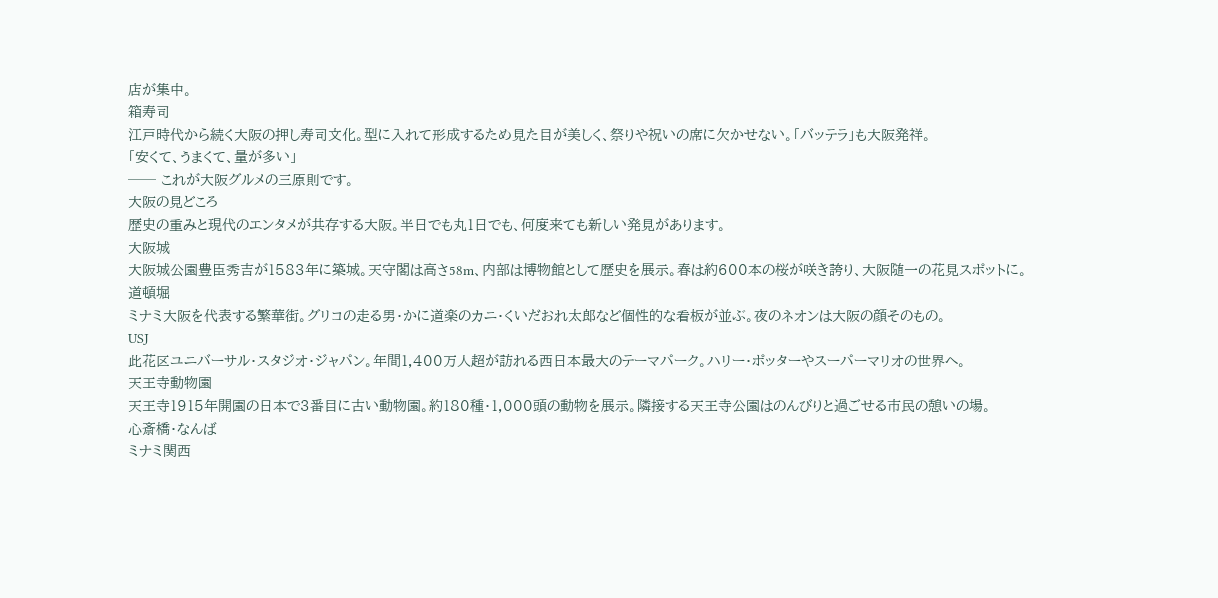店が集中。
箱寿司
江戸時代から続く大阪の押し寿司文化。型に入れて形成するため見た目が美しく、祭りや祝いの席に欠かせない。「バッテラ」も大阪発祥。
「安くて、うまくて、量が多い」
── これが大阪グルメの三原則です。
大阪の見どころ
歴史の重みと現代のエンタメが共存する大阪。半日でも丸1日でも、何度来ても新しい発見があります。
大阪城
大阪城公園豊臣秀吉が1583年に築城。天守閣は高さ58m、内部は博物館として歴史を展示。春は約600本の桜が咲き誇り、大阪随一の花見スポットに。
道頓堀
ミナミ大阪を代表する繁華街。グリコの走る男・かに道楽のカニ・くいだおれ太郎など個性的な看板が並ぶ。夜のネオンは大阪の顔そのもの。
USJ
此花区ユニバーサル・スタジオ・ジャパン。年間1,400万人超が訪れる西日本最大のテーマパーク。ハリー・ポッターやスーパーマリオの世界へ。
天王寺動物園
天王寺1915年開園の日本で3番目に古い動物園。約180種・1,000頭の動物を展示。隣接する天王寺公園はのんびりと過ごせる市民の憩いの場。
心斎橋・なんば
ミナミ関西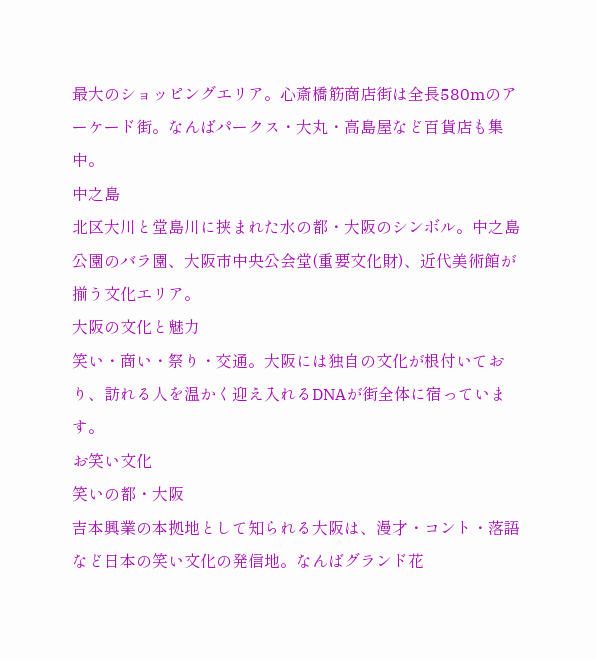最大のショッピングエリア。心斎橋筋商店街は全長580mのアーケード街。なんばパークス・大丸・高島屋など百貨店も集中。
中之島
北区大川と堂島川に挟まれた水の都・大阪のシンボル。中之島公園のバラ園、大阪市中央公会堂(重要文化財)、近代美術館が揃う文化エリア。
大阪の文化と魅力
笑い・商い・祭り・交通。大阪には独自の文化が根付いており、訪れる人を温かく迎え入れるDNAが街全体に宿っています。
お笑い文化
笑いの都・大阪
吉本興業の本拠地として知られる大阪は、漫才・コント・落語など日本の笑い文化の発信地。なんばグランド花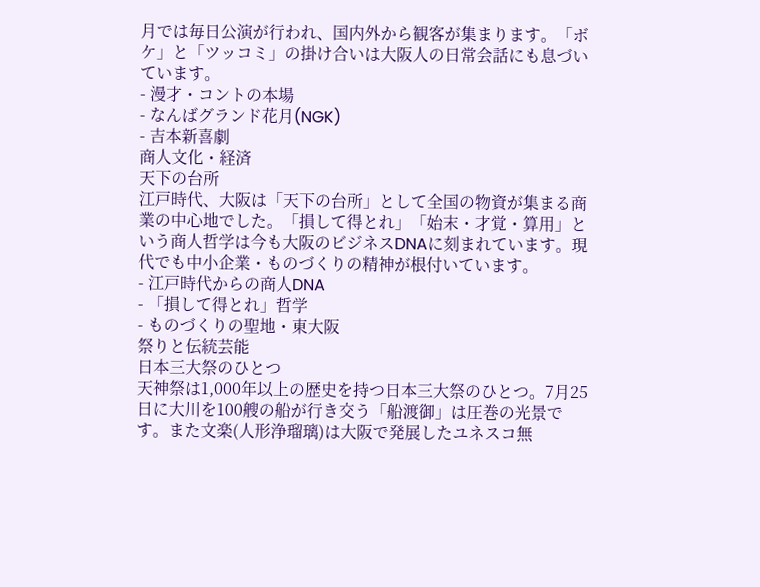月では毎日公演が行われ、国内外から観客が集まります。「ボケ」と「ツッコミ」の掛け合いは大阪人の日常会話にも息づいています。
- 漫才・コントの本場
- なんばグランド花月(NGK)
- 吉本新喜劇
商人文化・経済
天下の台所
江戸時代、大阪は「天下の台所」として全国の物資が集まる商業の中心地でした。「損して得とれ」「始末・才覚・算用」という商人哲学は今も大阪のビジネスDNAに刻まれています。現代でも中小企業・ものづくりの精神が根付いています。
- 江戸時代からの商人DNA
- 「損して得とれ」哲学
- ものづくりの聖地・東大阪
祭りと伝統芸能
日本三大祭のひとつ
天神祭は1,000年以上の歴史を持つ日本三大祭のひとつ。7月25日に大川を100艘の船が行き交う「船渡御」は圧巻の光景です。また文楽(人形浄瑠璃)は大阪で発展したユネスコ無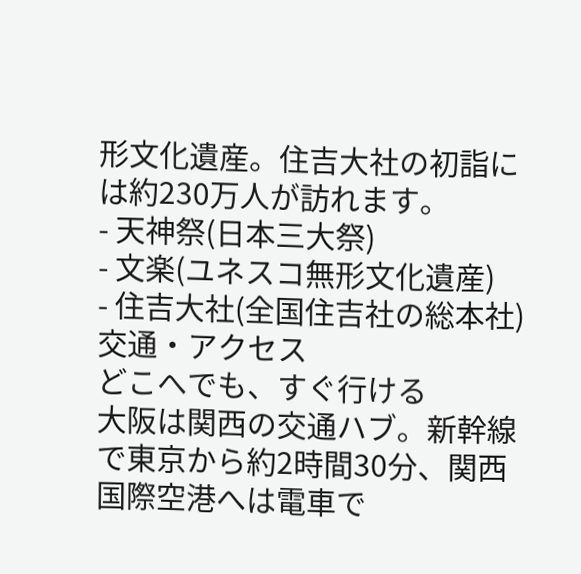形文化遺産。住吉大社の初詣には約230万人が訪れます。
- 天神祭(日本三大祭)
- 文楽(ユネスコ無形文化遺産)
- 住吉大社(全国住吉社の総本社)
交通・アクセス
どこへでも、すぐ行ける
大阪は関西の交通ハブ。新幹線で東京から約2時間30分、関西国際空港へは電車で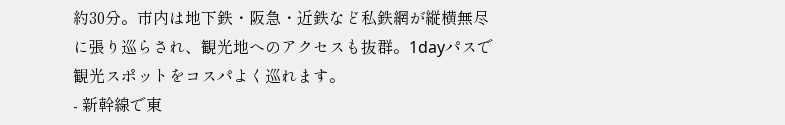約30分。市内は地下鉄・阪急・近鉄など私鉄網が縦横無尽に張り巡らされ、観光地へのアクセスも抜群。1dayパスで観光スポットをコスパよく巡れます。
- 新幹線で東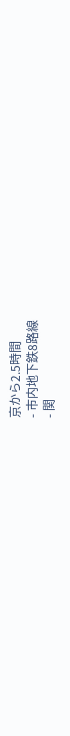京から2.5時間
- 市内地下鉄8路線
- 関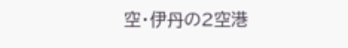空・伊丹の2空港